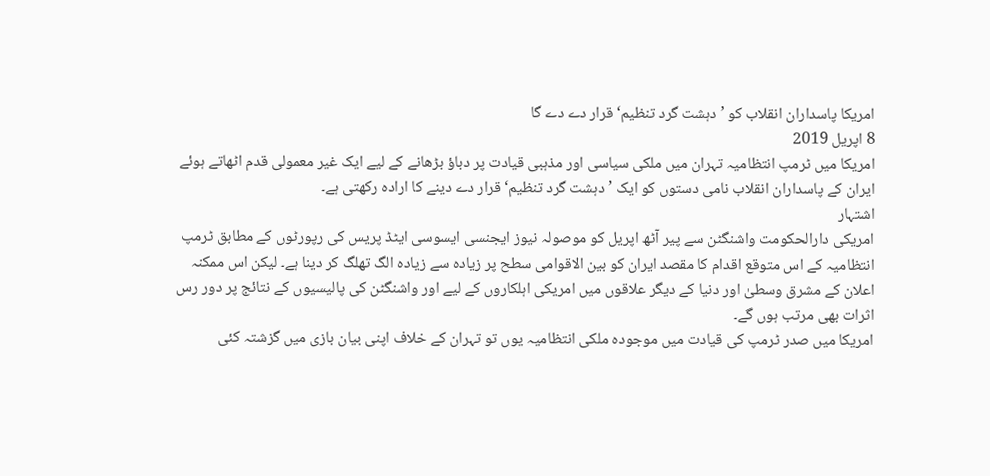امریکا پاسداران انقلاب کو ’دہشت گرد تنظیم‘ قرار دے دے گا
8 اپریل 2019
امریکا میں ٹرمپ انتظامیہ تہران میں ملکی سیاسی اور مذہبی قیادت پر دباؤ بڑھانے کے لیے ایک غیر معمولی قدم اٹھاتے ہوئے ایران کے پاسداران انقلاب نامی دستوں کو ایک ’دہشت گرد تنظیم‘ قرار دے دینے کا ارادہ رکھتی ہے۔
اشتہار
امریکی دارالحکومت واشنگٹن سے پیر آٹھ اپریل کو موصولہ نیوز ایجنسی ایسوسی ایٹڈ پریس کی رپورٹوں کے مطابق ٹرمپ انتظامیہ کے اس متوقع اقدام کا مقصد ایران کو بین الاقوامی سطح پر زیادہ سے زیادہ الگ تھلگ کر دینا ہے۔ لیکن اس ممکنہ اعلان کے مشرق وسطیٰ اور دنیا کے دیگر علاقوں میں امریکی اہلکاروں کے لیے اور واشنگٹن کی پالیسیوں کے نتائج پر دور رس اثرات بھی مرتب ہوں گے۔
امریکا میں صدر ٹرمپ کی قیادت میں موجودہ ملکی انتظامیہ یوں تو تہران کے خلاف اپنی بیان بازی میں گزشتہ کئی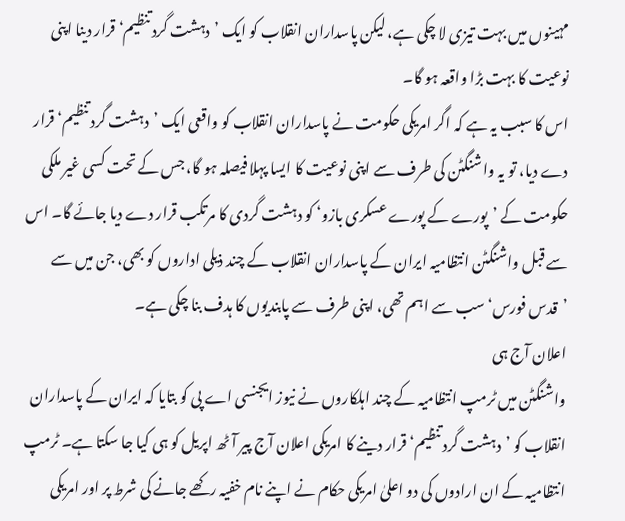مہینوں میں بہت تیزی لا چکی ہے، لیکن پاسداران انقلاب کو ایک ’دہشت گرد تنظیم‘ قرار دینا اپنی نوعیت کا بہت بڑا واقعہ ہو گا۔
اس کا سبب یہ ہے کہ اگر امریکی حکومت نے پاسداران انقلاب کو واقعی ایک ’دہشت گرد تنظیم‘ قرار دے دیا، تو یہ واشنگٹن کی طرف سے اپنی نوعیت کا ایسا پہلا فیصلہ ہو گا، جس کے تحت کسی غیر ملکی حکومت کے ’پورے کے پورے عسکری بازو‘ کو دہشت گردی کا مرتکب قرار دے دیا جائے گا۔ اس سے قبل واشنگٹن انتظامیہ ایران کے پاسداران انقلاب کے چند ذیلی اداروں کو بھی، جن میں سے ’قدس فورس‘ سب سے اہم تھی، اپنی طرف سے پابندیوں کا ہدف بنا چکی ہے۔
اعلان آج ہی
واشنگٹن میں ٹرمپ انتظامیہ کے چند اہلکاروں نے نیوز ایجنسی اے پی کو بتایا کہ ایران کے پاسداران انقلاب کو ’دہشت گرد تنظیم‘ قرار دینے کا امریکی اعلان آج پیر آٹھ اپریل کو ہی کیا جا سکتا ہے۔ ٹرمپ انتظامیہ کے ان ارادوں کی دو اعلیٰ امریکی حکام نے اپنے نام خفیہ رکھے جانے کی شرط پر اور امریکی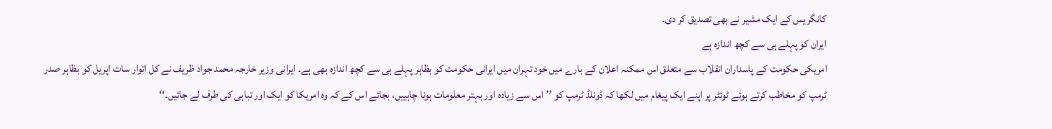کانگریس کے ایک مشیر نے بھی تصدیق کر دی۔
ایران کو پہلے ہی سے کچھ اندازہ ہے
امریکی حکومت کے پاسداران انقلاب سے متعلق اس ممکنہ اعلان کے بارے میں خود تہران میں ایرانی حکومت کو بظاہر پہلے ہی سے کچھ اندازہ بھی ہے۔ ایرانی وزیر خارجہ محمد جواد ظریف نے کل اتوار سات اپریل کو بظاہر صدر ٹرمپ کو مخاطب کرتے ہوئے ٹوئٹر پر اپنے ایک پیغام میں لکھا کہ ڈونلڈ ٹرمپ کو ’’اس سے زیادہ اور بہتر معلومات ہونا چاہییں، بجائے اس کے کہ وہ امریکا کو ایک اور تباہی کی طرف لے جائیں۔‘‘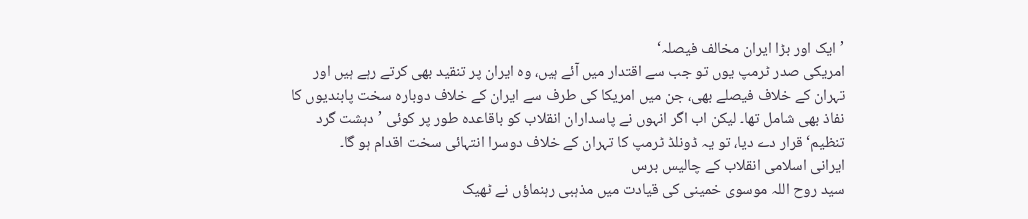’ایک اور بڑا ایران مخالف فیصلہ‘
امریکی صدر ٹرمپ یوں تو جب سے اقتدار میں آئے ہیں، وہ ایران پر تنقید بھی کرتے رہے ہیں اور تہران کے خلاف فیصلے بھی، جن میں امریکا کی طرف سے ایران کے خلاف دوبارہ سخت پابندیوں کا نفاذ بھی شامل تھا۔ لیکن اب اگر انہوں نے پاسداران انقلاب کو باقاعدہ طور پر کوئی ’دہشت گرد تنظیم‘ قرار دے دیا، تو یہ ڈونلڈ ٹرمپ کا تہران کے خلاف دوسرا انتہائی سخت اقدام ہو گا۔
ایرانی اسلامی انقلاب کے چالیس برس
سید روح اللہ موسوی خمینی کی قیادت میں مذہبی رہنماؤں نے ٹھیک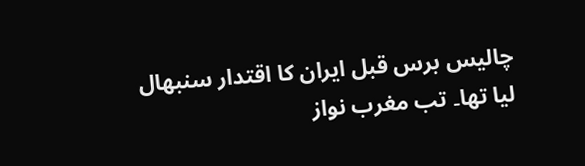چالیس برس قبل ایران کا اقتدار سنبھال لیا تھا۔ تب مغرب نواز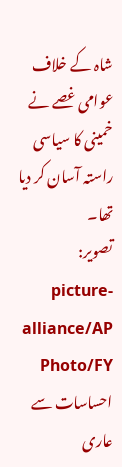شاہ کے خلاف عوامی غصے نے خمینی کا سیاسی راستہ آسان کر دیا تھا۔
تصویر: picture-alliance/AP Photo/FY
احساسات سے عاری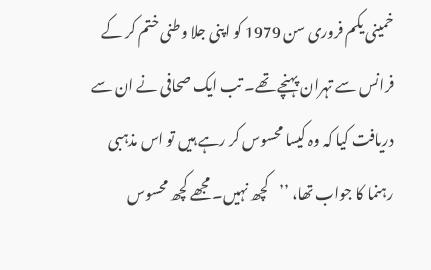خمینی یکم فروری سن 1979 کو اپنی جلا وطنی ختم کر کے فرانس سے تہران پہنچے تھے۔ تب ایک صحافی نے ان سے دریافت کیا کہ وہ کیسا محسوس کر رہے ہیں تو اس مذہبی رہنما کا جواب تھا، ’’کچھ نہیں۔ مجھے کچھ محسوس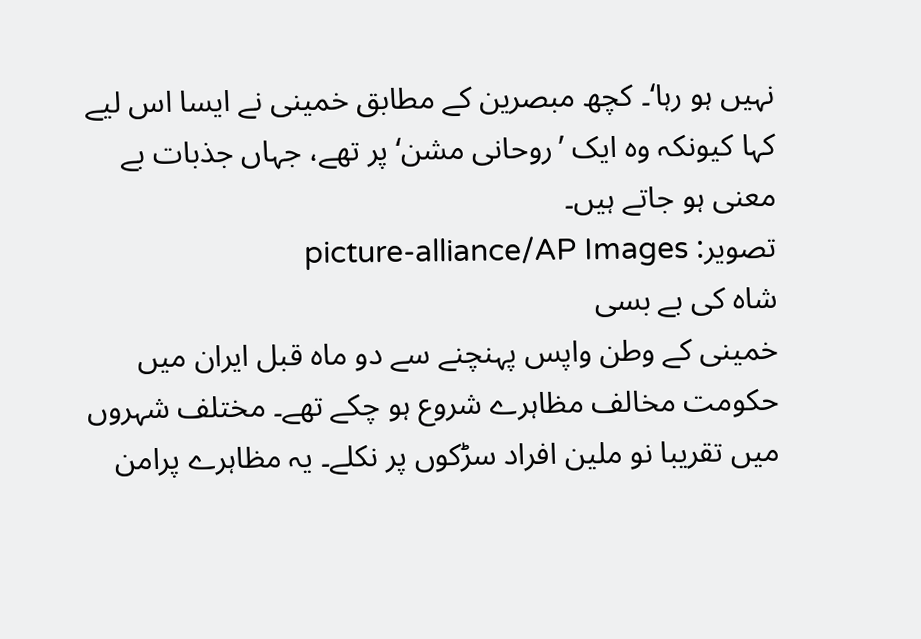نہیں ہو رہا‘۔ کچھ مبصرین کے مطابق خمینی نے ایسا اس لیے کہا کیونکہ وہ ایک ’روحانی مشن‘ پر تھے، جہاں جذبات بے معنی ہو جاتے ہیں۔
تصویر: picture-alliance/AP Images
شاہ کی بے بسی
خمینی کے وطن واپس پہنچنے سے دو ماہ قبل ایران میں حکومت مخالف مظاہرے شروع ہو چکے تھے۔ مختلف شہروں میں تقریبا نو ملین افراد سڑکوں پر نکلے۔ یہ مظاہرے پرامن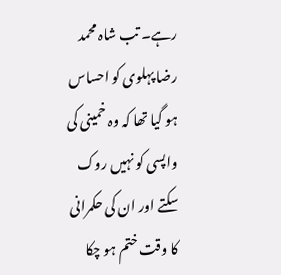رہے۔ تب شاہ محمد رضا پہلوی کو احساس ہو گیا تھا کہ وہ خمینی کی واپسی کو نہیں روک سکتے اور ان کی حکمرانی کا وقت ختم ہو چکا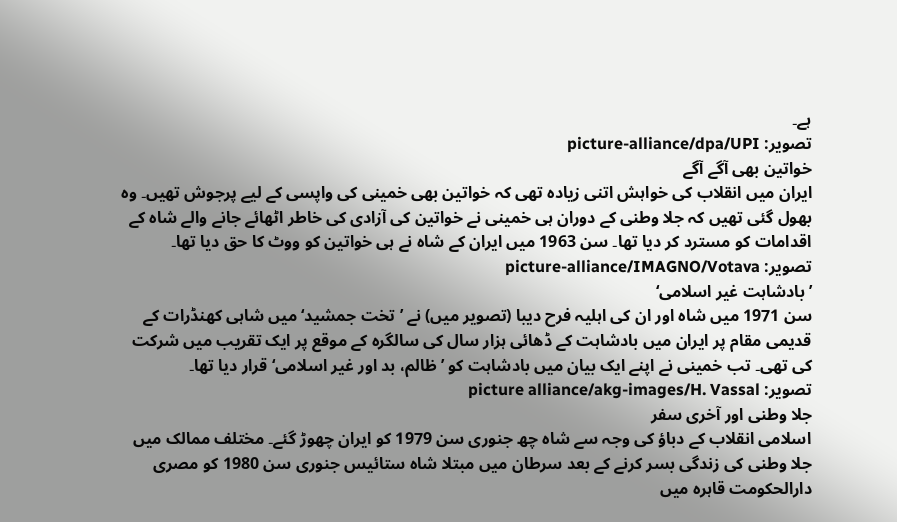ہے۔
تصویر: picture-alliance/dpa/UPI
خواتین بھی آگے آگے
ایران میں انقلاب کی خواہش اتنی زیادہ تھی کہ خواتین بھی خمینی کی واپسی کے لیے پرجوش تھیں۔ وہ بھول گئی تھیں کہ جلا وطنی کے دوران ہی خمینی نے خواتین کی آزادی کی خاطر اٹھائے جانے والے شاہ کے اقدامات کو مسترد کر دیا تھا۔ سن 1963 میں ایران کے شاہ نے ہی خواتین کو ووٹ کا حق دیا تھا۔
تصویر: picture-alliance/IMAGNO/Votava
’بادشاہت غیر اسلامی‘
سن 1971 میں شاہ اور ان کی اہلیہ فرح دیبا (تصویر میں) نے ’تخت جمشید‘ میں شاہی کھنڈرات کے قدیمی مقام پر ایران میں بادشاہت کے ڈھائی ہزار سال کی سالگرہ کے موقع پر ایک تقریب میں شرکت کی تھی۔ تب خمینی نے اپنے ایک بیان میں بادشاہت کو ’ظالم، بد اور غیر اسلامی‘ قرار دیا تھا۔
تصویر: picture alliance/akg-images/H. Vassal
جلا وطنی اور آخری سفر
اسلامی انقلاب کے دباؤ کی وجہ سے شاہ چھ جنوری سن 1979 کو ایران چھوڑ گئے۔ مختلف ممالک میں جلا وطنی کی زندگی بسر کرنے کے بعد سرطان میں مبتلا شاہ ستائیس جنوری سن 1980 کو مصری دارالحکومت قاہرہ میں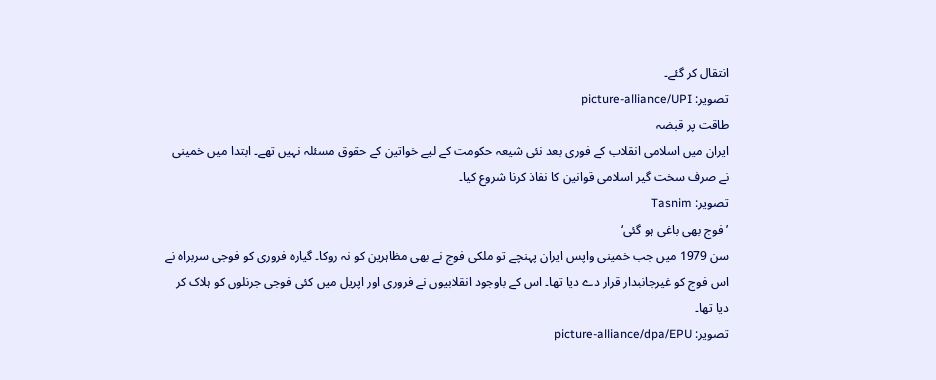انتقال کر گئے۔
تصویر: picture-alliance/UPI
طاقت پر قبضہ
ایران میں اسلامی انقلاب کے فوری بعد نئی شیعہ حکومت کے لیے خواتین کے حقوق مسئلہ نہیں تھے۔ ابتدا میں خمینی نے صرف سخت گیر اسلامی قوانین کا نفاذ کرنا شروع کیا۔
تصویر: Tasnim
’فوج بھی باغی ہو گئی‘
سن 1979 میں جب خمینی واپس ایران پہنچے تو ملکی فوج نے بھی مظاہرین کو نہ روکا۔ گیارہ فروری کو فوجی سربراہ نے اس فوج کو غیرجانبدار قرار دے دیا تھا۔ اس کے باوجود انقلابیوں نے فروری اور اپریل میں کئی فوجی جرنلوں کو ہلاک کر دیا تھا۔
تصویر: picture-alliance/dpa/EPU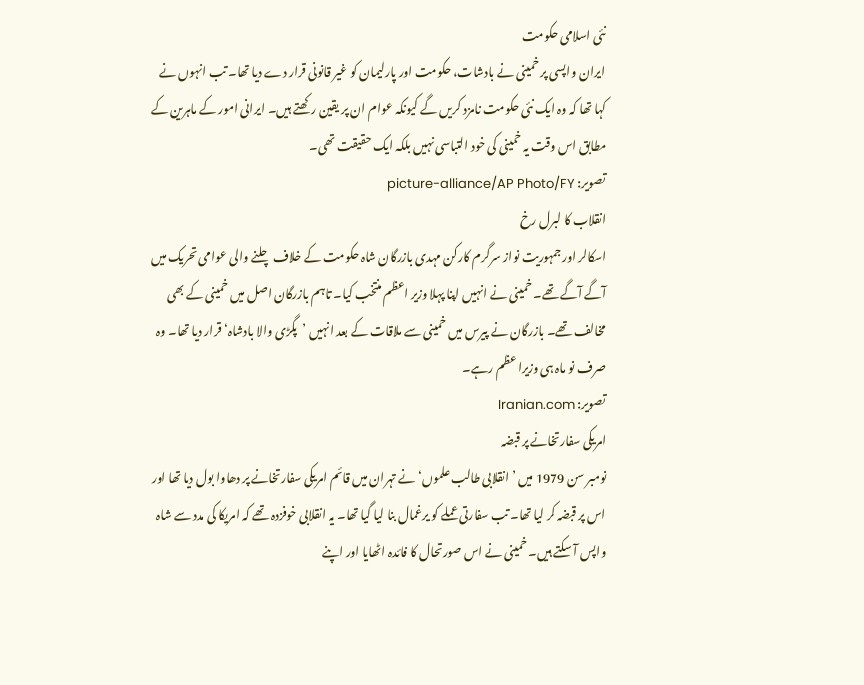نئی اسلامی حکومت
ایران واپسی پر خمینی نے بادشات، حکومت اور پارلیمان کو غیر قانونی قرار دے دیا تھا۔ تب انہوں نے کہا تھا کہ وہ ایک نئی حکومت نامزد کریں گے کیونکہ عوام ان پر یقین رکھتے ہیں۔ ایرانی امور کے ماہرین کے مطابق اس وقت یہ خمینی کی خود التباسی نہیں بلکہ ایک حقیقت تھی۔
تصویر: picture-alliance/AP Photo/FY
انقلاب کا لبرل رخ
اسکالر اور جمہوریت نواز سرگرم کارکن مہدی بازرگان شاہ حکومت کے خلاف چلنے والی عوامی تحریک میں آگے آگے تھے۔ خمینی نے انہیں اپنا پہلا وزیر اعظم منتخب کیا۔ تاہم بازرگان اصل میں خمینی کے بھی مخالف تھے۔ بازرگان نے پیرس میں خمینی سے ملاقات کے بعد انہیں ’پگڑی والا بادشاہ‘ قرار دیا تھا۔ وہ صرف نو ماہ ہی وزیرا عظم رہے۔
تصویر: Iranian.com
امریکی سفارتخانے پر قبضہ
نومبر سن 1979 میں ’انقلابی طالب علموں‘ نے تہران میں قائم امریکی سفارتخانے پر دھاوا بول دیا تھا اور اس پر قبضہ کر لیا تھا۔ تب سفارتی عملے کو یرغمال بنا لیا گیا تھا۔ یہ انقلابی خوفزدہ تھے کہ امریکا کی مدد سے شاہ واپس آ سکتے ہیں۔ خمینی نے اس صورتحال کا فائدہ اٹھایا اور اپنے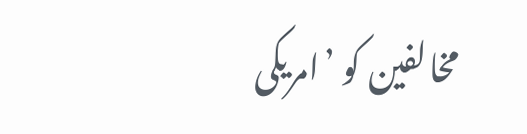مخالفین کو ’امریکی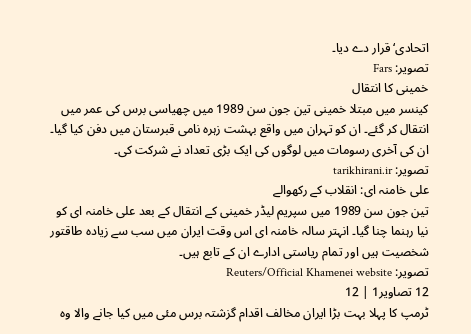اتحادی‘ قرار دے دیا۔
تصویر: Fars
خمینی کا انتقال
کینسر میں مبتلا خمینی تین جون سن 1989 میں چھیاسی برس کی عمر میں انتقال کر گئے۔ ان کو تہران میں واقع بہشت زہرہ نامی قبرستان میں دفن کیا گیا۔ ان کی آخری رسومات میں لوگوں کی ایک بڑی تعداد نے شرکت کی۔
تصویر: tarikhirani.ir
علی خامنہ ای: انقلاب کے رکھوالے
تین جون سن 1989 میں سپریم لیڈر خمینی کے انتقال کے بعد علی خامنہ ای کو نیا رہنما چنا گیا۔ انہتر سالہ خامنہ ای اس وقت ایران میں سب سے زیادہ طاقتور شخصیت ہیں اور تمام ریاستی ادارے ان کے تابع ہیں۔
تصویر: Reuters/Official Khamenei website
12 تصاویر1 | 12
ٹرمپ کا پہلا بہت بڑا ایران مخالف اقدام گزشتہ برس مئی میں کیا جانے والا وہ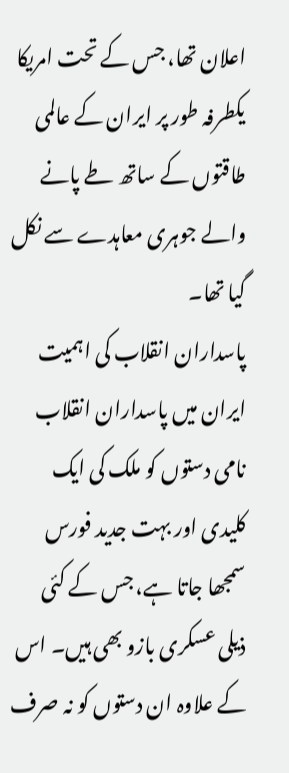اعلان تھا، جس کے تحت امریکا یکطرفہ طور پر ایران کے عالمی طاقتوں کے ساتھ طے پانے والے جوہری معاہدے سے نکل گیا تھا۔
پاسداران انقلاب کی اہمیت
ایران میں پاسداران انقلاب نامی دستوں کو ملک کی ایک کلیدی اور بہت جدید فورس سمجھا جاتا ہے، جس کے کئی ذیلی عسکری بازو بھی ہیں۔ اس کے علاوہ ان دستوں کو نہ صرف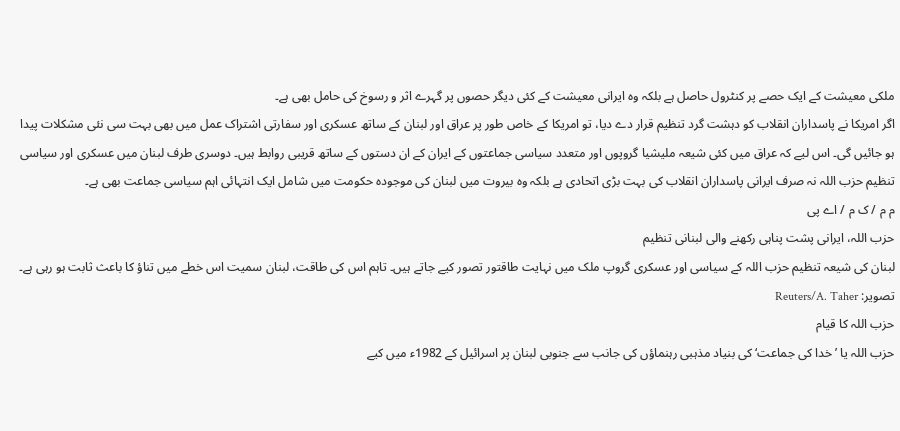ملکی معیشت کے ایک حصے پر کنٹرول حاصل ہے بلکہ وہ ایرانی معیشت کے کئی دیگر حصوں پر گہرے اثر و رسوخ کی حامل بھی ہے۔
اگر امریکا نے پاسداران انقلاب کو دہشت گرد تنظیم قرار دے دیا، تو امریکا کے خاص طور پر عراق اور لبنان کے ساتھ عسکری اور سفارتی اشتراک عمل میں بھی بہت سی نئی مشکلات پیدا ہو جائیں گی۔ اس لیے کہ عراق میں کئی شیعہ ملیشیا گروپوں اور متعدد سیاسی جماعتوں کے ایران کے ان دستوں کے ساتھ قریبی روابط ہیں۔ دوسری طرف لبنان میں عسکری اور سیاسی تنظیم حزب اللہ نہ صرف ایرانی پاسداران انقلاب کی بہت بڑی اتحادی ہے بلکہ وہ بیروت میں لبنان کی موجودہ حکومت میں شامل ایک انتہائی اہم سیاسی جماعت بھی ہے۔
م م / ک م / اے پی
حزب اللہ، ایرانی پشت پناہی رکھنے والی لبنانی تنظیم
لبنان کی شیعہ تنظیم حزب اللہ کے سیاسی اور عسکری گروپ ملک میں نہایت طاقتور تصور کیے جاتے ہیں۔ تاہم اس کی طاقت، لبنان سمیت اس خطے میں تناؤ کا باعث ثابت ہو رہی ہے۔
تصویر: Reuters/A. Taher
حزب اللہ کا قیام
حزب اللہ یا ’ خدا کی جماعت‘ کی بنیاد مذہبی رہنماؤں کی جانب سے جنوبی لبنان پر اسرائیل کے 1982ء میں کیے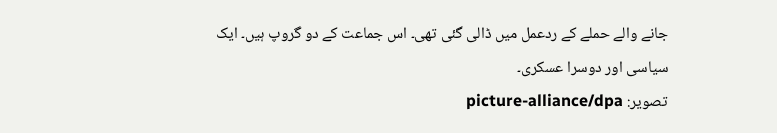جانے والے حملے کے ردعمل میں ڈالی گئی تھی۔ اس جماعت کے دو گروپ ہیں۔ ایک سیاسی اور دوسرا عسکری۔
تصویر: picture-alliance/dpa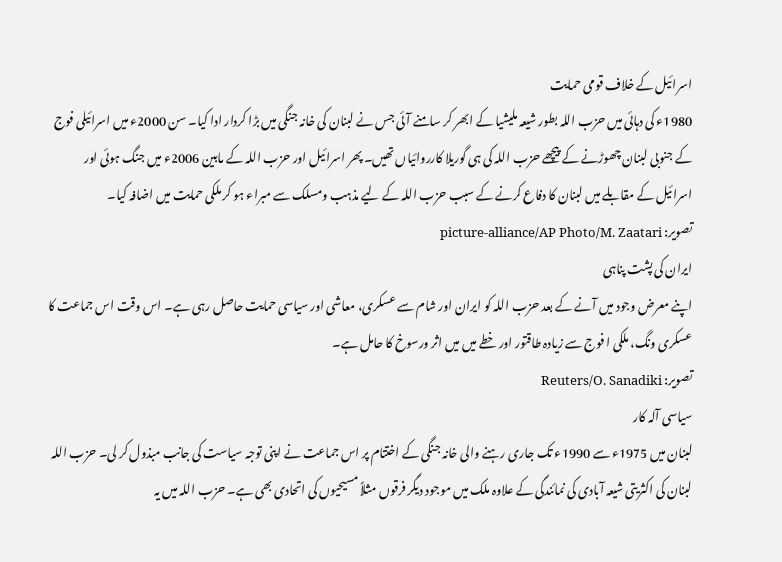اسرائیل کے خلاف قومی حمایت
1980ء کی دہائی میں حزب اللہ بطور شیعہ ملیشیا کے ابھر کر سامنے آئی جس نے لبنان کی خانہ جنگی میں بڑا کردار ادا کیا۔ سن 2000ء میں اسرائیلی فوج کے جنوبی لبنان چھوڑنے کے پیچھے حزب اللہ کی ہی گوریلا کارروائیاں تھیں۔ پھر اسرائیل اور حزب اللہ کے مابین 2006ء میں جنگ ہوئی اور اسرائیل کے مقابلے میں لبنان کا دفاع کرنے کے سبب حزب اللہ کے لیے مذہب ومسلک سے مبراء ہو کر ملکی حمایت میں اضافہ کیا۔
تصویر: picture-alliance/AP Photo/M. Zaatari
ایران کی پشت پناہی
اپنے معرض وجود میں آنے کے بعد حزب اللہ کو ایران اور شام سے عسکری، معاشی اور سیاسی حمایت حاصل رہی ہے۔ اس وقت اس جماعت کا عسکری ونگ، ملکی ا فوج سے زیادہ طاقتور اور خطے میں میں اثر ورسوخ کا حامل ہے۔
تصویر: Reuters/O. Sanadiki
سیاسی آلہ کار
لبنان میں 1975ء سے 1990ء تک جاری رہنے والی خانہ جنگی کے اختتام پر اس جماعت نے اپنی توجہ سیاست کی جانب مبذول کر لی۔ حزب اللہ لبنان کی اکثریتی شیعہ آبادی کی نمائندگی کے علاوہ ملک میں موجود دیگر فرقوں مثلاً مسیحیوں کی اتحادی بھی ہے۔ حزب اللہ میں یہ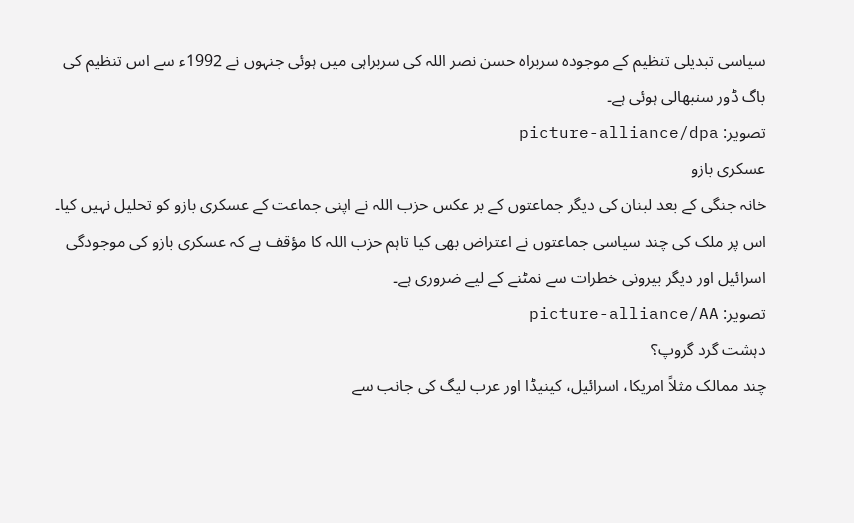سیاسی تبدیلی تنظیم کے موجودہ سربراہ حسن نصر اللہ کی سربراہی میں ہوئی جنہوں نے 1992ء سے اس تنظیم کی باگ ڈور سنبھالی ہوئی ہے۔
تصویر: picture-alliance/dpa
عسکری بازو
خانہ جنگی کے بعد لبنان کی دیگر جماعتوں کے بر عکس حزب اللہ نے اپنی جماعت کے عسکری بازو کو تحلیل نہیں کیا۔ اس پر ملک کی چند سیاسی جماعتوں نے اعتراض بھی کیا تاہم حزب اللہ کا مؤقف ہے کہ عسکری بازو کی موجودگی اسرائیل اور دیگر بیرونی خطرات سے نمٹنے کے لیے ضروری ہے۔
تصویر: picture-alliance/AA
دہشت گرد گروپ؟
چند ممالک مثلاً امریکا، اسرائیل، کینیڈا اور عرب لیگ کی جانب سے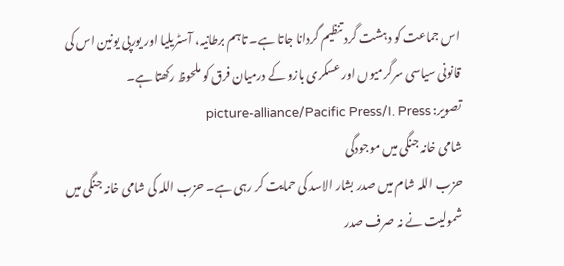اس جماعت کو دہشت گرد تنظیم گردانا جاتا ہے۔ تاہم برطانیہ، آسٹریلیا اور یورپی یونین اس کی قانونی سیاسی سرگرمیوں اور عسکری بازو کے درمیان فرق کو ملحوظ رکھتا ہے۔
تصویر: picture-alliance/Pacific Press/I. Press
شامی خانہ جنگی میں موجودگی
حزب اللہ شام میں صدر بشار الاسد کی حمایت کر رہی ہے۔ حزب اللہ کی شامی خانہ جنگی میں شمولیت نے نہ صرف صدر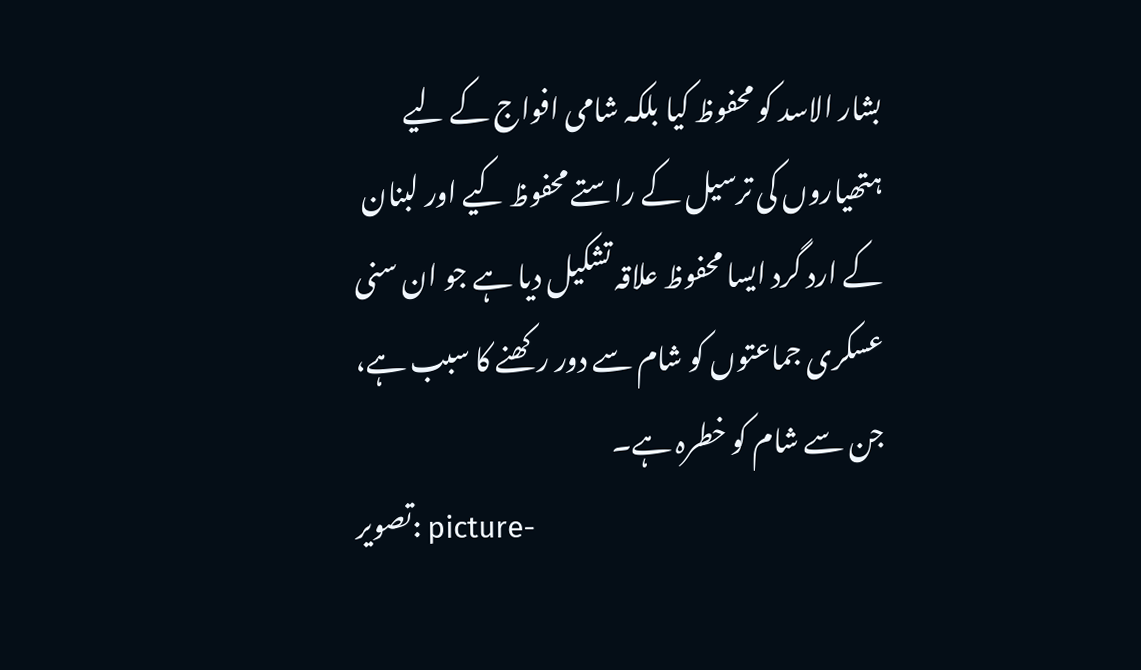بشار الاسد کو محفوظ کیا بلکہ شامی افواج کے لیے ہتھیاروں کی ترسیل کے راستے محفوظ کیے اور لبنان کے ارد گرد ایسا محفوظ علاقہ تشکیل دیا ہے جو ان سنی عسکری جماعتوں کو شام سے دور رکھنے کا سبب ہے، جن سے شام کو خطرہ ہے۔
تصویر: picture-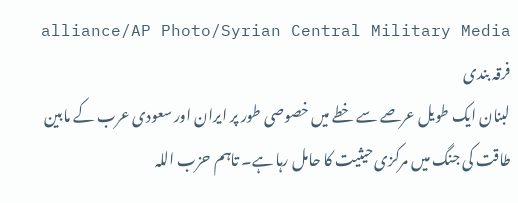alliance/AP Photo/Syrian Central Military Media
فرقہ بندی
لبنان ایک طویل عرصے سے خطے میں خصوصی طور پر ایران اور سعودی عرب کے مابین طاقت کی جنگ میں مرکزی حیثیت کا حامل رہا ہے۔ تاہم حزب اللہ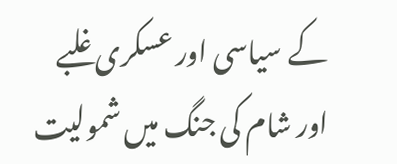کے سیاسی اور عسکری غلبے اور شام کی جنگ میں شمولیت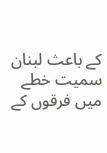کے باعث لبنان سمیت خطے میں فرقوں کے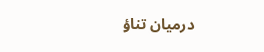درمیان تناؤ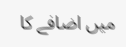میں اضافے کا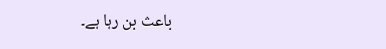باعث بن رہا ہے۔